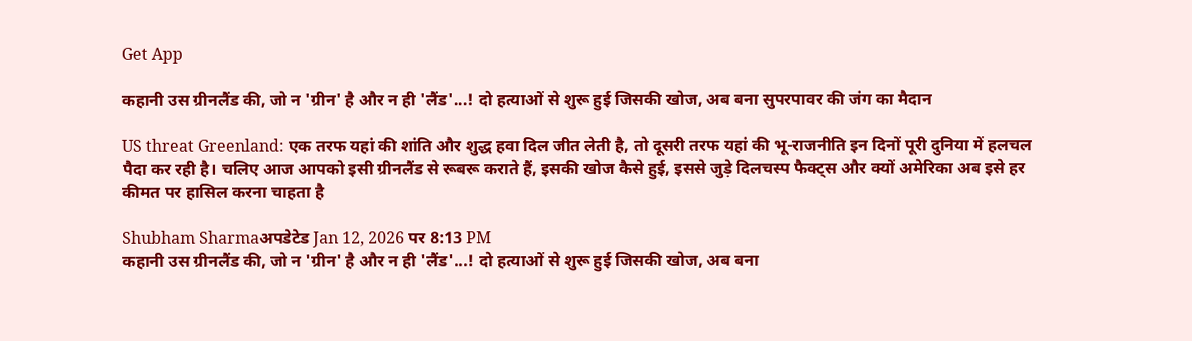Get App

कहानी उस ग्रीनलैंड की, जो न 'ग्रीन' है और न ही 'लैंड'...! दो हत्याओं से शुरू हुई जिसकी खोज, अब बना सुपरपावर की जंग का मैदान

US threat Greenland: एक तरफ यहां की शांति और शुद्ध हवा दिल जीत लेती है, तो दूसरी तरफ यहां की भू-राजनीति इन दिनों पूरी दुनिया में हलचल पैदा कर रही है। चलिए आज आपको इसी ग्रीनलैंड से रूबरू कराते हैं, इसकी खोज कैसे हुई, इससे जुड़े दिलचस्प फैक्ट्स और क्यों अमेरिका अब इसे हर कीमत पर हासिल करना चाहता है

Shubham Sharmaअपडेटेड Jan 12, 2026 पर 8:13 PM
कहानी उस ग्रीनलैंड की, जो न 'ग्रीन' है और न ही 'लैंड'...! दो हत्याओं से शुरू हुई जिसकी खोज, अब बना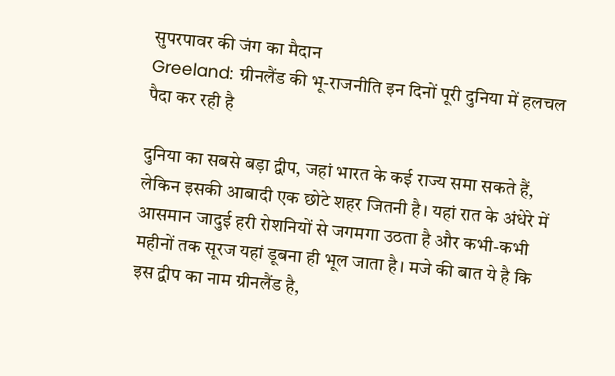सुपरपावर की जंग का मैदान
Greeland: ग्रीनलैंड की भू-राजनीति इन दिनों पूरी दुनिया में हलचल पैदा कर रही है

दुनिया का सबसे बड़ा द्वीप, जहां भारत के कई राज्य समा सकते हैं, लेकिन इसकी आबादी एक छोटे शहर जितनी है। यहां रात के अंधेरे में आसमान जादुई हरी रोशनियों से जगमगा उठता है और कभी-कभी महीनों तक सूरज यहां डूबना ही भूल जाता है। मजे की बात ये है कि इस द्वीप का नाम ग्रीनलैंड है,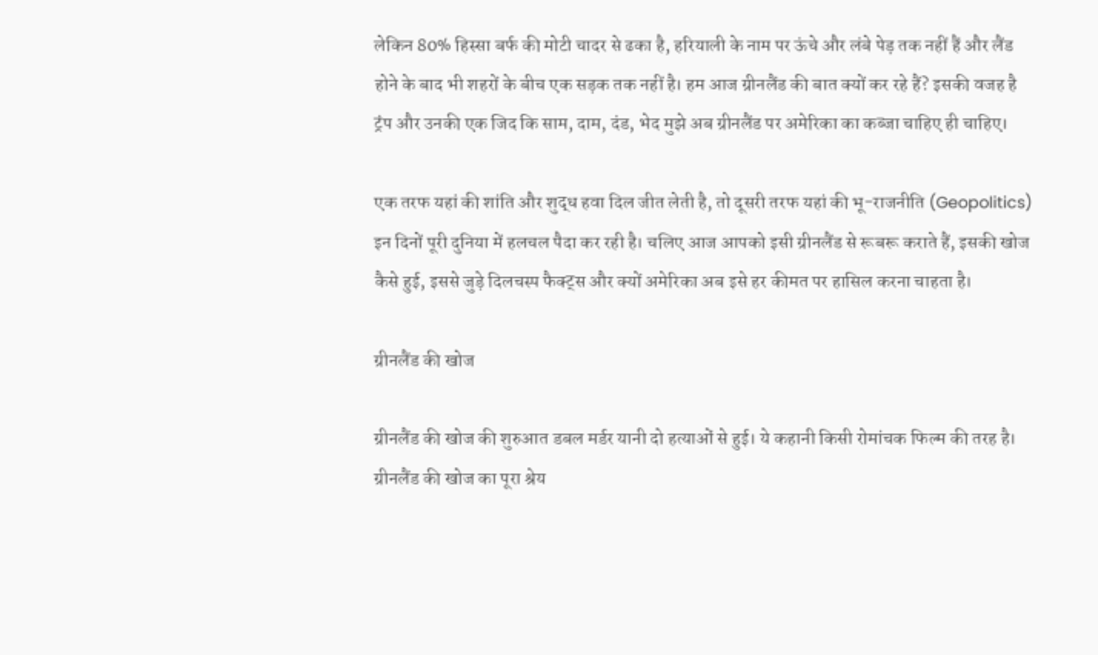लेकिन 80% हिस्सा बर्फ की मोटी चादर से ढका है, हरियाली के नाम पर ऊंचे और लंबे पेड़ तक नहीं हैं और लैंड होने के बाद भी शहरों के बीच एक सड़क तक नहीं है। हम आज ग्रीनलैंड की बात क्यों कर रहे हैं? इसकी वजह है ट्रंप और उनकी एक जिद कि साम, दाम, दंड, भेद मुझे अब ग्रीनलैंड पर अमेरिका का कब्जा चाहिए ही चाहिए।

एक तरफ यहां की शांति और शुद्ध हवा दिल जीत लेती है, तो दूसरी तरफ यहां की भू-राजनीति (Geopolitics) इन दिनों पूरी दुनिया में हलचल पैदा कर रही है। चलिए आज आपको इसी ग्रीनलैंड से रूबरू कराते हैं, इसकी खोज कैसे हुई, इससे जुड़े दिलचस्प फैक्ट्स और क्यों अमेरिका अब इसे हर कीमत पर हासिल करना चाहता है।

ग्रीनलैंड की खोज

ग्रीनलैंड की खोज की शुरुआत डबल मर्डर यानी दो हत्याओं से हुई। ये कहानी किसी रोमांचक फिल्म की तरह है। ग्रीनलैंड की खोज का पूरा श्रेय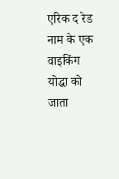एरिक द रेड नाम के एक वाइकिंग योद्धा को जाता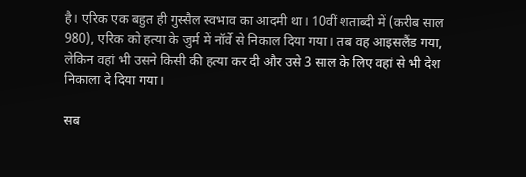है। एरिक एक बहुत ही गुस्सैल स्वभाव का आदमी था। 10वीं शताब्दी में (करीब साल 980), एरिक को हत्या के जुर्म में नॉर्वे से निकाल दिया गया। तब वह आइसलैंड गया, लेकिन वहां भी उसने किसी की हत्या कर दी और उसे 3 साल के लिए वहां से भी देश निकाला दे दिया गया।

सब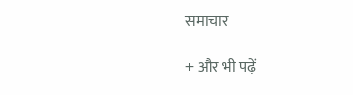समाचार

+ और भी पढ़ें